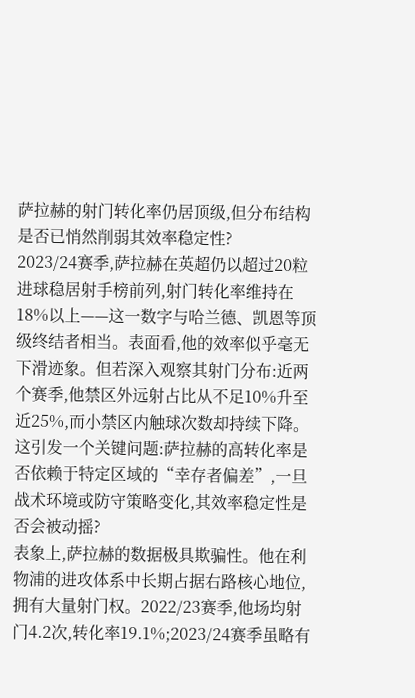萨拉赫的射门转化率仍居顶级,但分布结构是否已悄然削弱其效率稳定性?
2023/24赛季,萨拉赫在英超仍以超过20粒进球稳居射手榜前列,射门转化率维持在18%以上——这一数字与哈兰德、凯恩等顶级终结者相当。表面看,他的效率似乎毫无下滑迹象。但若深入观察其射门分布:近两个赛季,他禁区外远射占比从不足10%升至近25%,而小禁区内触球次数却持续下降。这引发一个关键问题:萨拉赫的高转化率是否依赖于特定区域的“幸存者偏差”,一旦战术环境或防守策略变化,其效率稳定性是否会被动摇?
表象上,萨拉赫的数据极具欺骗性。他在利物浦的进攻体系中长期占据右路核心地位,拥有大量射门权。2022/23赛季,他场均射门4.2次,转化率19.1%;2023/24赛季虽略有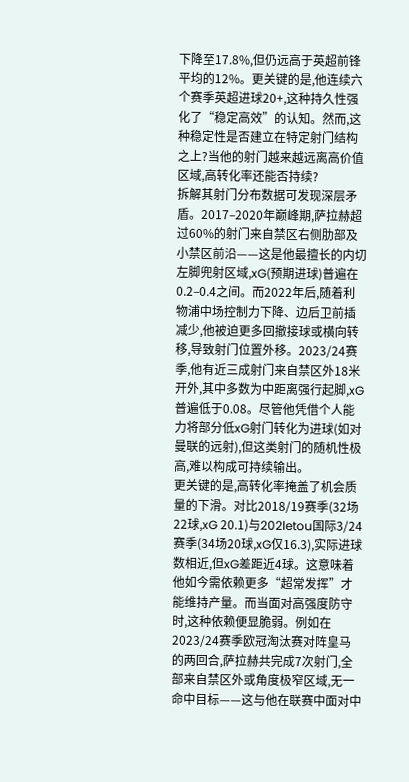下降至17.8%,但仍远高于英超前锋平均的12%。更关键的是,他连续六个赛季英超进球20+,这种持久性强化了“稳定高效”的认知。然而,这种稳定性是否建立在特定射门结构之上?当他的射门越来越远离高价值区域,高转化率还能否持续?
拆解其射门分布数据可发现深层矛盾。2017–2020年巅峰期,萨拉赫超过60%的射门来自禁区右侧肋部及小禁区前沿——这是他最擅长的内切左脚兜射区域,xG(预期进球)普遍在0.2–0.4之间。而2022年后,随着利物浦中场控制力下降、边后卫前插减少,他被迫更多回撤接球或横向转移,导致射门位置外移。2023/24赛季,他有近三成射门来自禁区外18米开外,其中多数为中距离强行起脚,xG普遍低于0.08。尽管他凭借个人能力将部分低xG射门转化为进球(如对曼联的远射),但这类射门的随机性极高,难以构成可持续输出。
更关键的是,高转化率掩盖了机会质量的下滑。对比2018/19赛季(32场22球,xG 20.1)与202letou国际3/24赛季(34场20球,xG仅16.3),实际进球数相近,但xG差距近4球。这意味着他如今需依赖更多“超常发挥”才能维持产量。而当面对高强度防守时,这种依赖便显脆弱。例如在2023/24赛季欧冠淘汰赛对阵皇马的两回合,萨拉赫共完成7次射门,全部来自禁区外或角度极窄区域,无一命中目标——这与他在联赛中面对中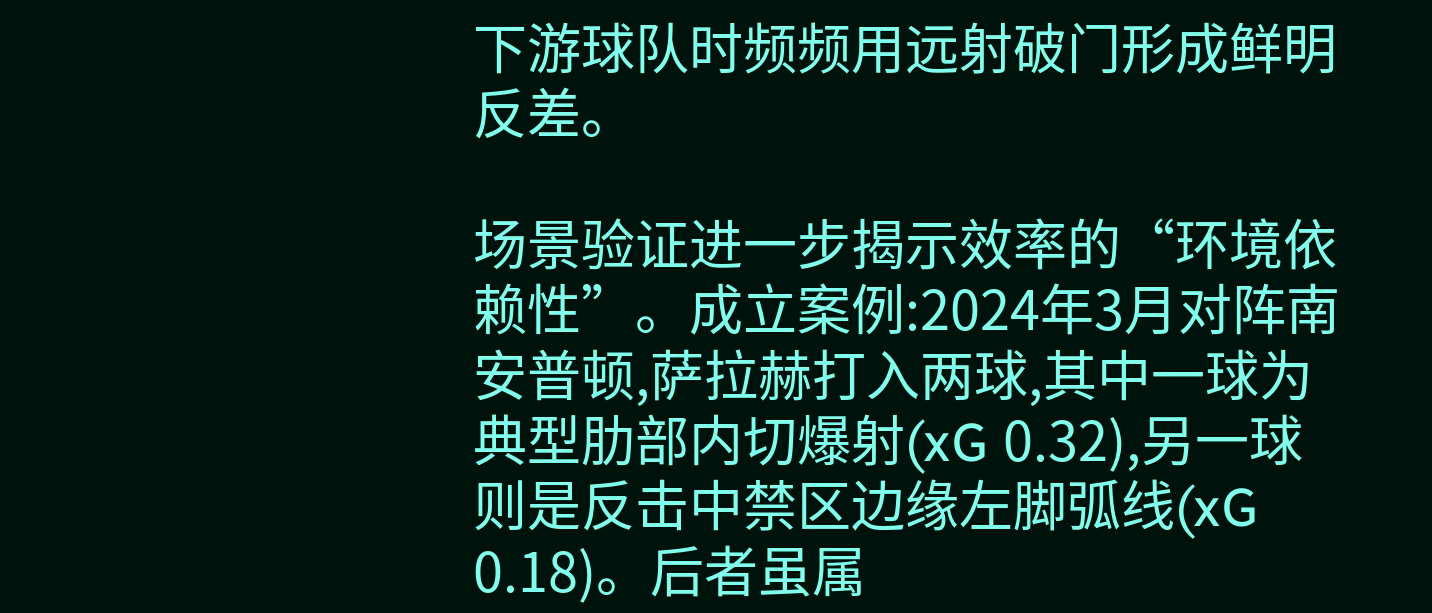下游球队时频频用远射破门形成鲜明反差。

场景验证进一步揭示效率的“环境依赖性”。成立案例:2024年3月对阵南安普顿,萨拉赫打入两球,其中一球为典型肋部内切爆射(xG 0.32),另一球则是反击中禁区边缘左脚弧线(xG 0.18)。后者虽属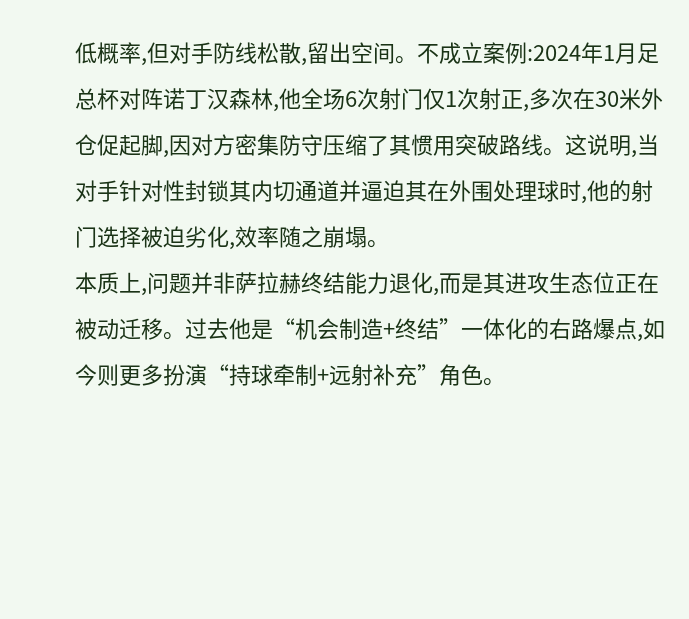低概率,但对手防线松散,留出空间。不成立案例:2024年1月足总杯对阵诺丁汉森林,他全场6次射门仅1次射正,多次在30米外仓促起脚,因对方密集防守压缩了其惯用突破路线。这说明,当对手针对性封锁其内切通道并逼迫其在外围处理球时,他的射门选择被迫劣化,效率随之崩塌。
本质上,问题并非萨拉赫终结能力退化,而是其进攻生态位正在被动迁移。过去他是“机会制造+终结”一体化的右路爆点,如今则更多扮演“持球牵制+远射补充”角色。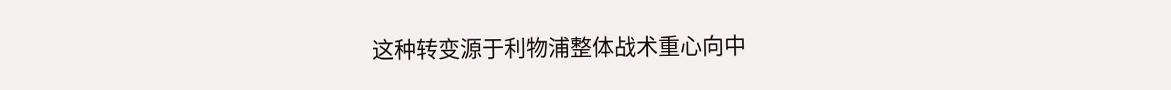这种转变源于利物浦整体战术重心向中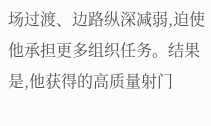场过渡、边路纵深减弱,迫使他承担更多组织任务。结果是,他获得的高质量射门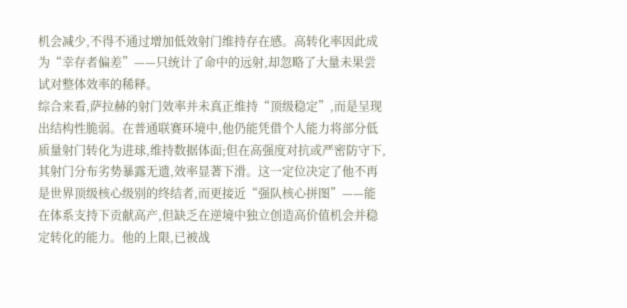机会减少,不得不通过增加低效射门维持存在感。高转化率因此成为“幸存者偏差”——只统计了命中的远射,却忽略了大量未果尝试对整体效率的稀释。
综合来看,萨拉赫的射门效率并未真正维持“顶级稳定”,而是呈现出结构性脆弱。在普通联赛环境中,他仍能凭借个人能力将部分低质量射门转化为进球,维持数据体面;但在高强度对抗或严密防守下,其射门分布劣势暴露无遗,效率显著下滑。这一定位决定了他不再是世界顶级核心级别的终结者,而更接近“强队核心拼图”——能在体系支持下贡献高产,但缺乏在逆境中独立创造高价值机会并稳定转化的能力。他的上限,已被战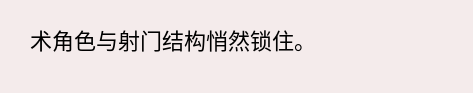术角色与射门结构悄然锁住。